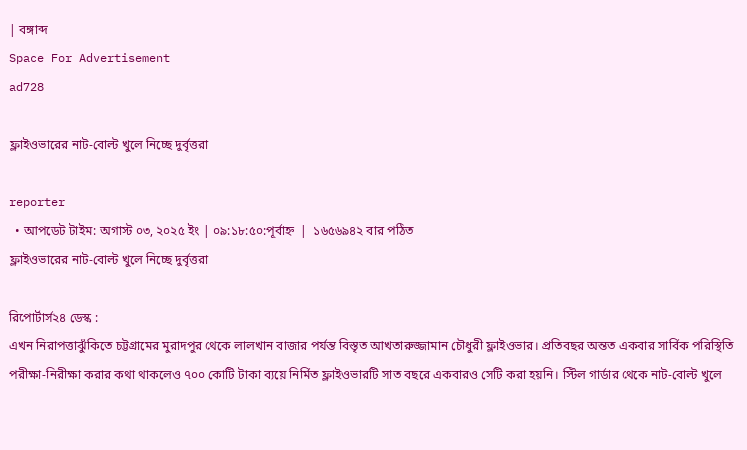| বঙ্গাব্দ
Space For Advertisement
ad728

ফ্লাইওভারের নাট-বোল্ট খুলে নিচ্ছে দুর্বৃত্তরা

reporter
  • আপডেট টাইম: অগাস্ট ০৩, ২০২৫ ইং | ০৯:১৮:৫০:পূর্বাহ্ন  |  ১৬৫৬৯৪২ বার পঠিত
ফ্লাইওভারের নাট-বোল্ট খুলে নিচ্ছে দুর্বৃত্তরা

রিপোর্টার্স২৪ ডেস্ক :
এখন নিরাপত্তাঝুঁকিতে চট্টগ্রামের মুরাদপুর থেকে লালখান বাজার পর্যন্ত বিস্তৃত আখতারুজ্জামান চৌধুরী ফ্লাইওভার। প্রতিবছর অন্তত একবার সার্বিক পরিস্থিতি পরীক্ষা-নিরীক্ষা করার কথা থাকলেও ৭০০ কোটি টাকা ব্যয়ে নির্মিত ফ্লাইওভারটি সাত বছরে একবারও সেটি করা হয়নি। স্টিল গার্ডার থেকে নাট-বোল্ট খুলে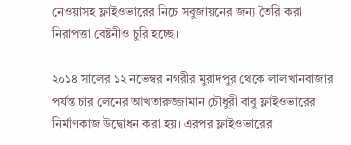নেওয়াসহ ফ্লাইওভারের নিচে সবুজায়নের জন্য তৈরি করা নিরাপত্তা বেষ্টনীও চুরি হচ্ছে।

২০১৪ সালের ১২ নভেম্বর নগরীর মুরাদপুর থেকে লালখানবাজার পর্যন্ত চার লেনের আখতারুজ্জামান চৌধুরী বাবু ফ্লাইওভারের নির্মাণকাজ উদ্বোধন করা হয়। এরপর ফ্লাইওভারের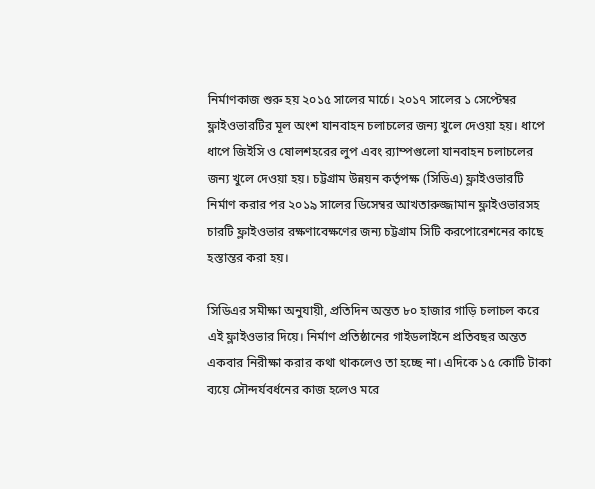নির্মাণকাজ শুরু হয় ২০১৫ সালের মার্চে। ২০১৭ সালের ১ সেপ্টেম্বর ফ্লাইওভারটির মূল অংশ যানবাহন চলাচলের জন্য খুলে দেওয়া হয়। ধাপে ধাপে জিইসি ও ষোলশহরের লুপ এবং র‌্যাম্পগুলো যানবাহন চলাচলের জন্য খুলে দেওয়া হয়। চট্টগ্রাম উন্নয়ন কর্তৃপক্ষ (সিডিএ) ফ্লাইওভারটি নির্মাণ করার পর ২০১৯ সালের ডিসেম্বর আখতারুজ্জামান ফ্লাইওভারসহ চারটি ফ্লাইওভার রক্ষণাবেক্ষণের জন্য চট্টগ্রাম সিটি করপোরেশনের কাছে হস্তান্তর করা হয়।

সিডিএর সমীক্ষা অনুযায়ী, প্রতিদিন অন্তত ৮০ হাজার গাড়ি চলাচল করে এই ফ্লাইওভার দিয়ে। নির্মাণ প্রতিষ্ঠানের গাইডলাইনে প্রতিবছর অন্তত একবার নিরীক্ষা করার কথা থাকলেও তা হচ্ছে না। এদিকে ১৫ কোটি টাকা ব্যয়ে সৌন্দর্যবর্ধনের কাজ হলেও মরে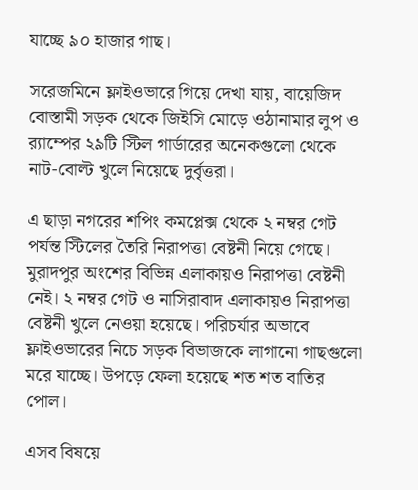যাচ্ছে ৯০ হাজার গাছ।

সরেজমিনে ফ্লাইওভারে গিয়ে দেখা যায়, বায়েজিদ বোস্তামী সড়ক থেকে জিইসি মোড়ে ওঠানামার লুপ ও র‍্যাম্পের ২৯টি স্টিল গার্ডারের অনেকগুলো থেকে নাট-বোল্ট খুলে নিয়েছে দুর্বৃত্তরা।

এ ছাড়া নগরের শপিং কমপ্লেক্স থেকে ২ নম্বর গেট পর্যন্ত স্টিলের তৈরি নিরাপত্তা বেষ্টনী নিয়ে গেছে। মুরাদপুর অংশের বিভিন্ন এলাকায়ও নিরাপত্তা বেষ্টনী নেই। ২ নম্বর গেট ও নাসিরাবাদ এলাকায়ও নিরাপত্তা বেষ্টনী খুলে নেওয়া হয়েছে। পরিচর্যার অভাবে ফ্লাইওভারের নিচে সড়ক বিভাজকে লাগানো গাছগুলো মরে যাচ্ছে। উপড়ে ফেলা হয়েছে শত শত বাতির পোল।

এসব বিষয়ে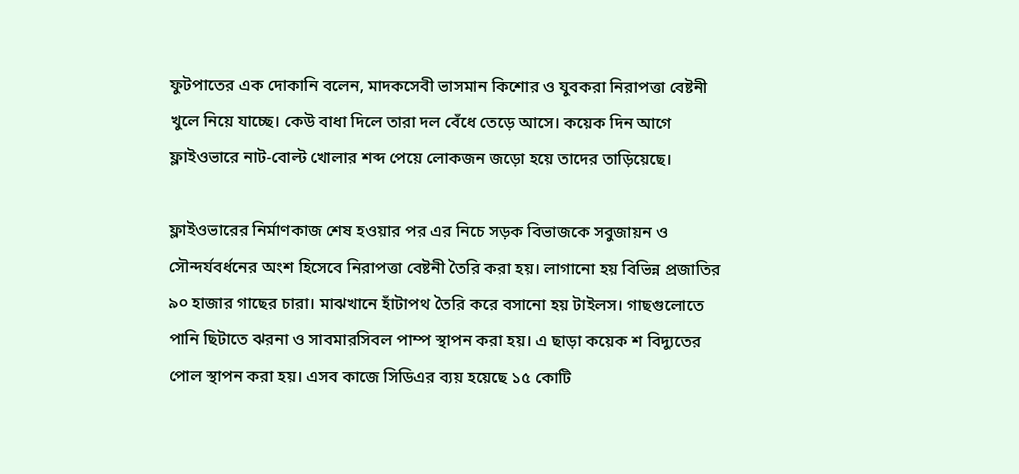ফুটপাতের এক দোকানি বলেন, মাদকসেবী ভাসমান কিশোর ও যুবকরা নিরাপত্তা বেষ্টনী খুলে নিয়ে যাচ্ছে। কেউ বাধা দিলে তারা দল বেঁধে তেড়ে আসে। কয়েক দিন আগে ফ্লাইওভারে নাট-বোল্ট খোলার শব্দ পেয়ে লোকজন জড়ো হয়ে তাদের তাড়িয়েছে।

ফ্লাইওভারের নির্মাণকাজ শেষ হওয়ার পর এর নিচে সড়ক বিভাজকে সবুজায়ন ও সৌন্দর্যবর্ধনের অংশ হিসেবে নিরাপত্তা বেষ্টনী তৈরি করা হয়। লাগানো হয় বিভিন্ন প্রজাতির ৯০ হাজার গাছের চারা। মাঝখানে হাঁটাপথ তৈরি করে বসানো হয় টাইলস। গাছগুলোতে পানি ছিটাতে ঝরনা ও সাবমারসিবল পাম্প স্থাপন করা হয়। এ ছাড়া কয়েক শ বিদ্যুতের পোল স্থাপন করা হয়। এসব কাজে সিডিএর ব্যয় হয়েছে ১৫ কোটি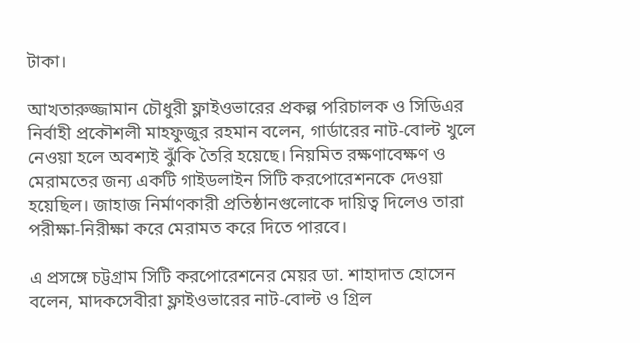টাকা।

আখতারুজ্জামান চৌধুরী ফ্লাইওভারের প্রকল্প পরিচালক ও সিডিএর নির্বাহী প্রকৌশলী মাহফুজুর রহমান বলেন, গার্ডারের নাট-বোল্ট খুলে নেওয়া হলে অবশ্যই ঝুঁকি তৈরি হয়েছে। নিয়মিত রক্ষণাবেক্ষণ ও মেরামতের জন্য একটি গাইডলাইন সিটি করপোরেশনকে দেওয়া হয়েছিল। জাহাজ নির্মাণকারী প্রতিষ্ঠানগুলোকে দায়িত্ব দিলেও তারা পরীক্ষা-নিরীক্ষা করে মেরামত করে দিতে পারবে।

এ প্রসঙ্গে চট্টগ্রাম সিটি করপোরেশনের মেয়র ডা. শাহাদাত হোসেন বলেন, মাদকসেবীরা ফ্লাইওভারের নাট-বোল্ট ও গ্রিল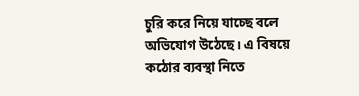চুরি করে নিয়ে যাচ্ছে বলে অভিযোগ উঠেছে। এ বিষয়ে কঠোর ব্যবস্থা নিতে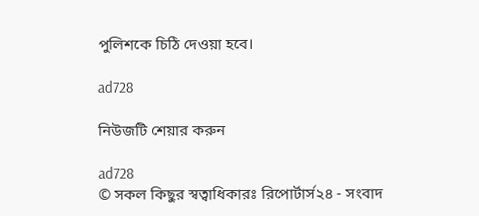পুলিশকে চিঠি দেওয়া হবে।

ad728

নিউজটি শেয়ার করুন

ad728
© সকল কিছুর স্বত্বাধিকারঃ রিপোর্টার্স২৪ - সংবাদ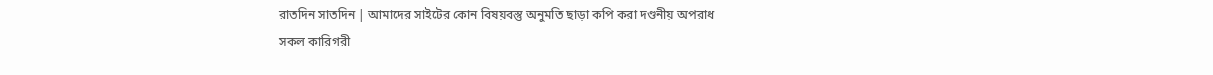রাতদিন সাতদিন | আমাদের সাইটের কোন বিষয়বস্তু অনুমতি ছাড়া কপি করা দণ্ডনীয় অপরাধ
সকল কারিগরী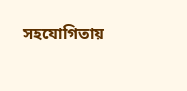সহযোগিতায়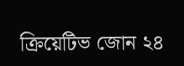ক্রিয়েটিভ জোন ২৪